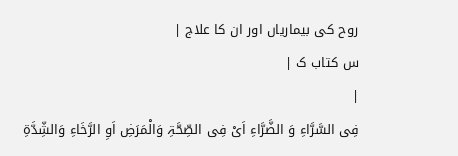روح کی بیماریاں اور ان کا علاج |
س کتاب ک |
|
فِی السَّرَّاءِ وَ الضَّرَّاءِ اَیْ فِی الصِّحَّۃِ وَالْمَرَضِ اَوِ الرَّخَاءِ وَالشِّدَّۃِ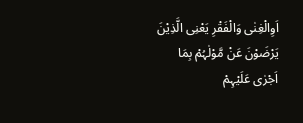اَوِالْغِنٰی وَالْفَقْرِ یَعْنِی الَّذِیْنَ یَرْضَوْنَ عَنْ مَّوْلٰہُمْ بِمَا اَجْرٰی عَلَیْہِمْ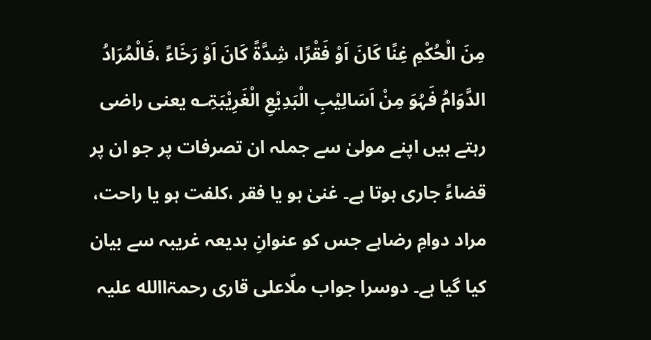مِنَ الْحُکْمِ غِنًا کَانَ اَوْ فَقْرًا، شِدَّۃً کَانَ اَوْ رَخَاءً ،فَالْمُرَادُ الدَّوَامُ فَہُوَ مِنْ اَسَالِیْبِ الْبَدِیْعِ الْغَرِیْبَۃِ؎ یعنی راضی رہتے ہیں اپنے مولیٰ سے جملہ ان تصرفات پر جو ان پر قضاءً جاری ہوتا ہے۔ غنیٰ ہو یا فقر ،کلفت ہو یا راحت، مراد دوامِ رضاہے جس کو عنوانِ بدیعہ غریبہ سے بیان کیا گیا ہے۔ دوسرا جواب ملّاعلی قاری رحمۃاالله علیہ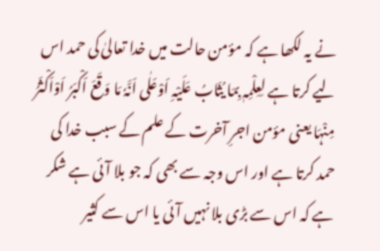نے یہ لکھا ہے کہ مؤمن حالت میں خدا تعالیٰ کی حمد اس لیے کرتا ہے لِعِلْمِہٖ بِمَا یُثَابُ عَلَیْہِ اَوْعَلٰی اَنَّہٗ مَا وَقَعَ اَکْبَرُ اَوْاَکْثَرُ مِنْہَا یعنی مؤمن اجرِ آخرت کے علم کے سبب خدا کی حمد کرتا ہے اور اس وجہ سے بھی کہ جو بلا آئی ہے شکر ہے کہ اس سے بڑی بلا نہیں آئی یا اس سے کثیر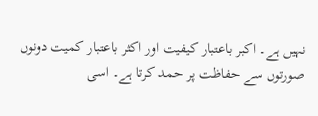نہیں ہے۔ اکبر باعتبار کیفیت اور اکثر باعتبار کمیت دونوں صورتوں سے حفاظت پر حمد کرتا ہے۔ اسی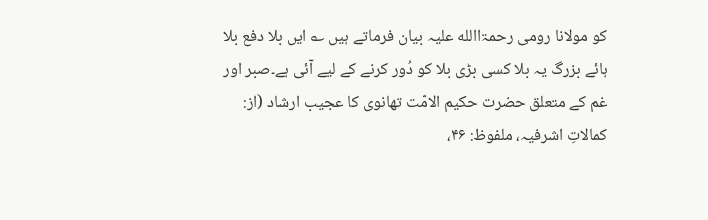کو مولانا رومی رحمۃاالله علیہ بیان فرماتے ہیں ؎ ایں بلا دفع بلا ہائے بزرگ یہ بلا کسی بڑی بلا کو دُور کرنے کے لیے آئی ہے۔صبر اور غم کے متعلق حضرت حکیم الامّت تھانوی کا عجیب ارشاد (از: کمالاتِ اشرفیہ، ملفوظ: ۴۶،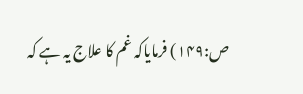ص:۱۴۹) فرمایاکہ غم کا علاج یہ ہے کہ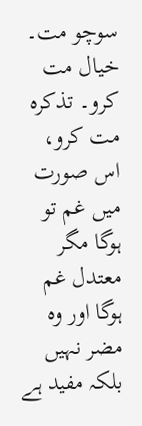سوچو مت۔ خیال مت کرو۔ تذکرہ مت کرو، اس صورت میں غم تو ہوگا مگر معتدل غم ہوگا اور وہ مضر نہیں بلکہ مفید ہے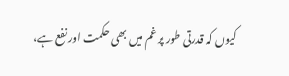کیوں کہ قدرتی طور پر غم میں بھی حکمت اور نفع ہے،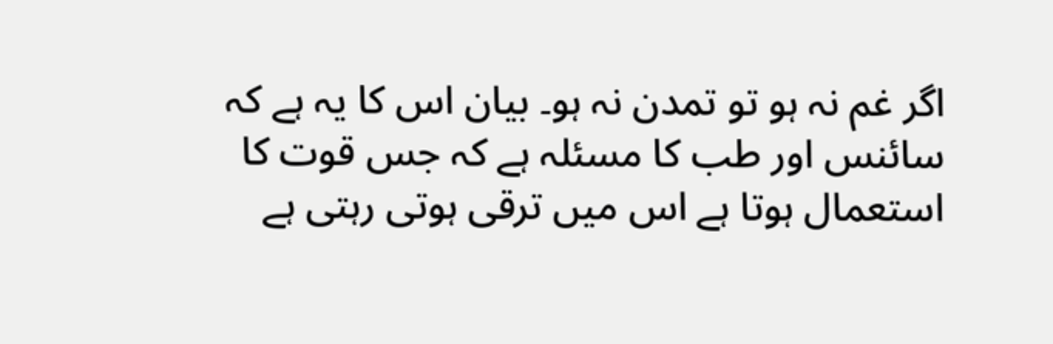اگر غم نہ ہو تو تمدن نہ ہو۔ بیان اس کا یہ ہے کہ سائنس اور طب کا مسئلہ ہے کہ جس قوت کا استعمال ہوتا ہے اس میں ترقی ہوتی رہتی ہے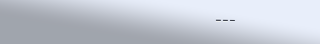---